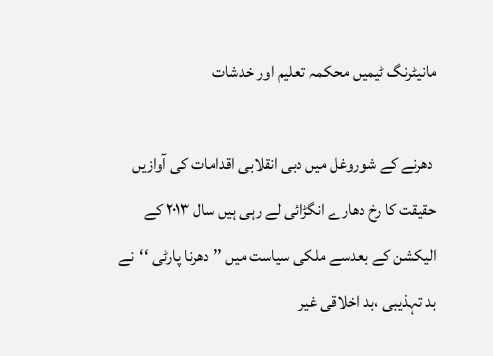مانیٹرنگ ٹیمیں محکمہ تعلیم اور خدشات

 دھرنے کے شوروغل میں دبی انقلابی اقدامات کی آوازیں حقیقت کا رخ دھارے انگڑائی لے رہی ہیں سال ۲۰۱۳ کے الیکشن کے بعدسے ملکی سیاست میں ’’دھرنا پارٹی ‘‘نے بد تہذیبی ،بد اخلاقی غیر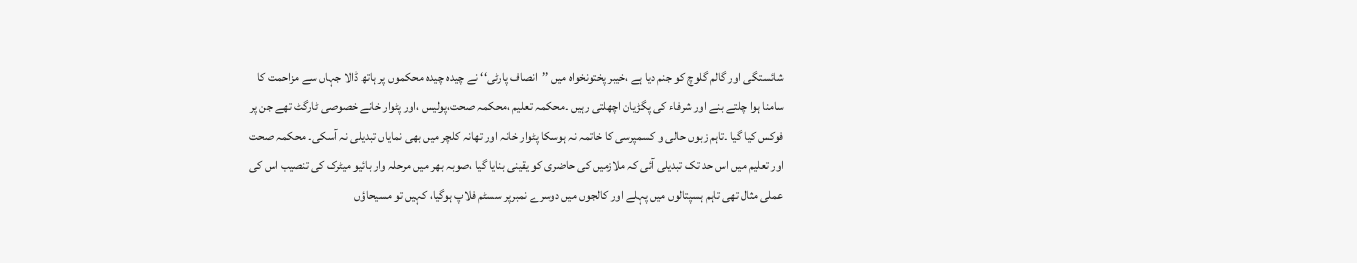شائستگی اور گالم گلوچ کو جنم دیا ہے ،خیبر پختونخواہ میں ’’انصاف پارٹی‘‘ نے چیدہ چیدہ محکموں پر ہاتھ ڈالا جہاں سے مزاحمت کا سامنا ہوا چلتے بنے اور شرفاء کی پگڑیان اچھلتی رہیں ۔محکمہ تعلیم ،محکمہ صحت،پولیس ،اور پٹوار خانے خصوصی ٹارگٹ تھے جن پر فوکس کیا گیا ۔تاہم زبوں حالی و کسمپرسی کا خاتمہ نہ ہوسکا پٹوار خانہ اور تھانہ کلچر میں بھی نمایاں تبدیلی نہ آسکی۔ محکمہ صحت اور تعلیم میں اس حد تک تبدیلی آئی کہ ملازمیں کی حاضری کو یقینی بنایا گیا ،صوبہ بھر میں مرحلہ وار بائیو میٹرک کی تنصیب اس کی عملی مثال تھی تاہم ہسپتالوں میں پہلے اور کالجوں میں دوسرے نمبرپر سسٹم فلاپ ہوگیا، کہیں تو مسیحاؤں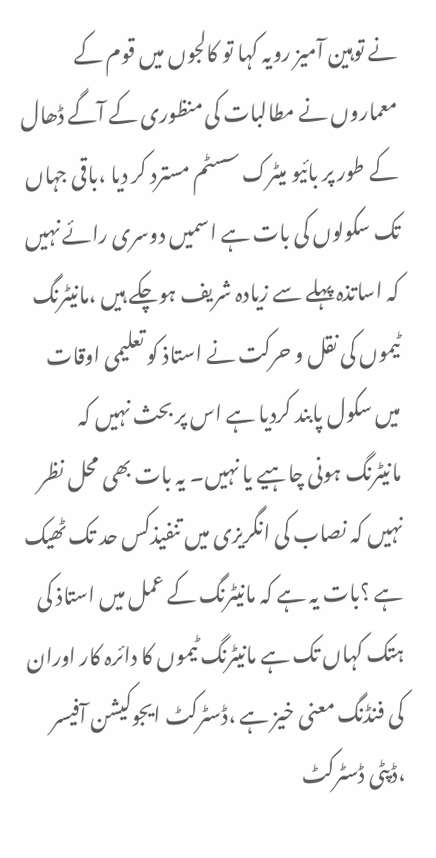نے توہین آمیز رویہ کہا تو کالجوں میں قوم کے معماروں نے مطالبات کی منظوری کے آگے ڈھال کے طور پر بائیو میٹرک سسٹم مسترد کر دیا ،باقی جہاں تک سکولوں کی بات ہے اسمیں دوسری رائے نہیں کہ اساتذہ پہلے سے زیادہ شریف ہوچکے ہیں ،مانیٹرنگ ٹیموں کی نقل و حرکت نے استاذ کو تعلیمی اوقات میں سکول پابند کردیا ہے اس پر بحث نہیں کہ مانیٹرنگ ہونی چاہیے یا نہیں۔ یہ بات بھی محل نظر نہیں کہ نصاب کی انگریزی میں تنفیذکس حد تک ٹھیک ہے ؟بات یہ ہے کہ مانیٹرنگ کے عمل میں استاذ کی ہتک کہاں تک ہے مانیٹرنگ ٹیموں کا دائرہ کار اوران کی فنڈنگ معنی خیز ہے ،ڈسٹرکٹ ایجوکیشن آفیسر ،ڈپٹی ڈسٹرکٹ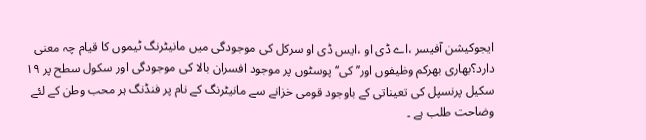ایجوکیشن آفیسر ،اے ڈی او ،ایس ڈی او سرکل کی موجودگی میں مانیٹرنگ ٹیموں کا قیام چہ معنی دارد؟بھاری بھرکم وظیفوں اور’’ کی‘‘ پوسٹوں پر موجود افسران بالا کی موجودگی اور سکول سطح پر ۱۹ سکیل پرنسپل کی تعیناتی کے باوجود قومی خزانے سے مانیٹرنگ کے نام پر فنڈنگ ہر محب وطن کے لئے وضاحت طلب ہے ۔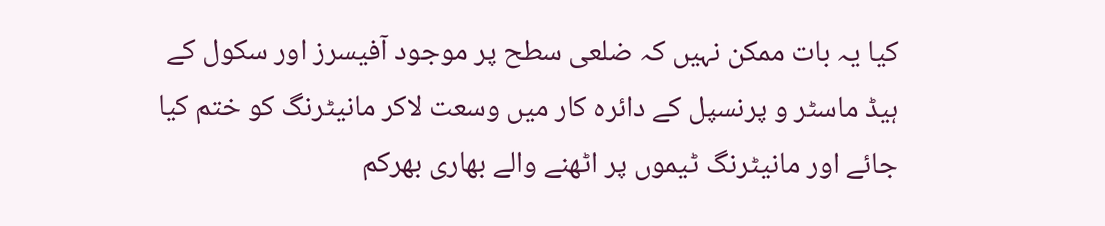کیا یہ بات ممکن نہیں کہ ضلعی سطح پر موجود آفیسرز اور سکول کے ہیڈ ماسٹر و پرنسپل کے دائرہ کار میں وسعت لاکر مانیٹرنگ کو ختم کیا جائے اور مانیٹرنگ ٹیموں پر اٹھنے والے بھاری بھرکم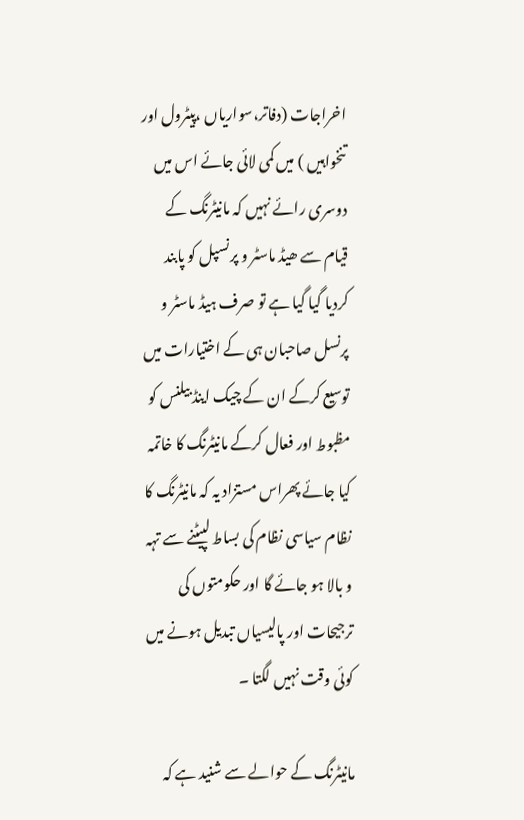اخراجات (دفاتر،سواریاں ،پیٹرول اور تنخواہیں ) میں کمی لائی جائے اس میں دوسری رائے نہیں کہ مانیٹرنگ کے قیام سے ھیڈ ماسٹر و پرنسپل کو پابند کردیا گیا گیا ہے تو صرف ہیڈ ماسٹر و پرنسل صاحبان ہی کے اختیارات میں توسیع کرکے ان کے چیک اینڈ بیلنس کو مظبوط اور فعال کرکے مانیٹرنگ کا خاتمہ کیا جائے پھراس مستزاد یہ کہ مانیٹرنگ کا نظام سیاسی نظام کی بساط لپیٹنے سے تہہ و بالا ہو جائے گا اور حکومتوں کی ترجیحات اور پالیسیاں تبدیل ہونے میں کوئی وقت نہیں لگتا ۔

مانیٹرنگ کے حوالے سے شنید ہے کہ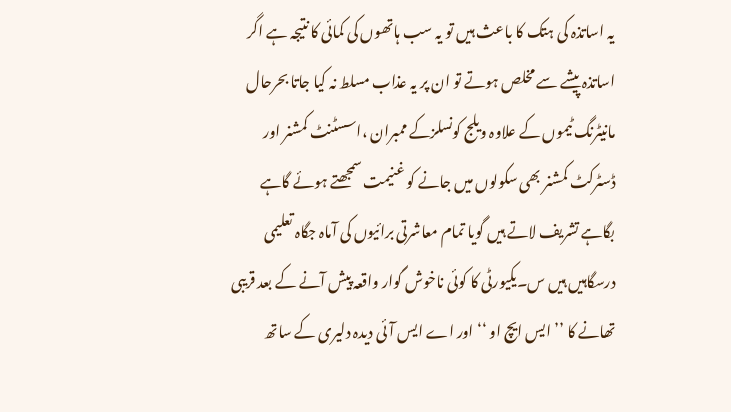یہ اساتذہ کی ہتک کا باعث ہیں تو یہ سب ہاتھوں کی کمائی کا نتیجہ ہے اگر اساتذہ پیشے سے مخلص ہوتے تو ان پر یہ عذاب مسلط نہ کیا جاتا بحرحال مانیٹرنگ ٹیموں کے علاوہ ویلج کونسلزکے ممبران ،اسسٹنٹ کمشنر اور ڈسٹرکٹ کمشنر بھی سکولوں میں جانے کو غنیمت سمجھتے ہوئے گاہے بگاہے تشریف لاتے ہیں گویا تمام معاشرتی برائیوں کی آماہ جگاہ تعلیمی درسگاہیں ہیں س۔یکیورٹی کا کوئی ناخوش گوار واقعہ پیش آنے کے بعد قریبی تھانے کا ’’ایس ایچ او ‘‘اور اے ایس آئی دیدہ دلیری کے ساتھ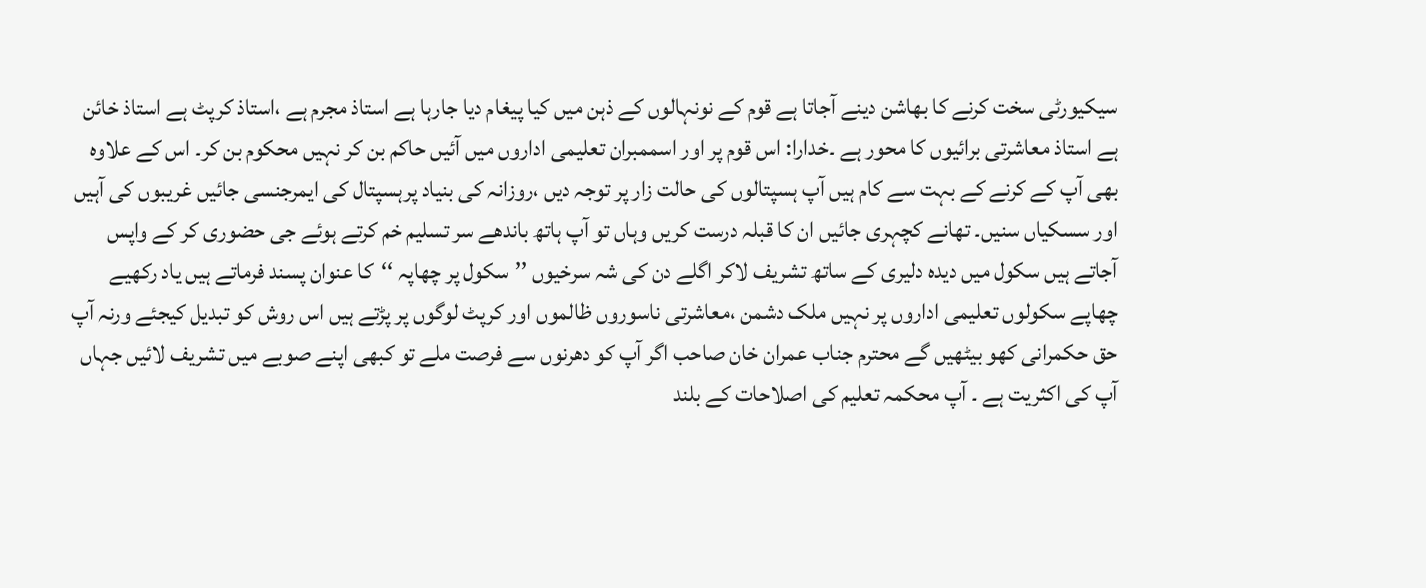سیکیورٹی سخت کرنے کا بھاشن دینے آجاتا ہے قوم کے نونہالوں کے ذہن میں کیا پیغام دیا جارہا ہے استاذ مجرم ہے ،استاذ کرپٹ ہے استاذ خائن ہے استاذ معاشرتی برائیوں کا محور ہے ۔خدارا: اس قوم پر اور اسممبران تعلیمی اداروں میں آئیں حاکم بن کر نہیں محکوم بن کر۔ اس کے علاوہ بھی آپ کے کرنے کے بہت سے کام ہیں آپ ہسپتالوں کی حالت زار پر توجہ دیں ،روزانہ کی بنیاد پرہسپتال کی ایمرجنسی جائیں غریبوں کی آہیں اور سسکیاں سنیں۔ تھانے کچہری جائیں ان کا قبلہ درست کریں وہاں تو آپ ہاتھ باندھے سر تسلیم خم کرتے ہوئے جی حضوری کر کے واپس آجاتے ہیں سکول میں دیدہ دلیری کے ساتھ تشریف لاکر اگلے دن کی شہ سرخیوں ’’سکول پر چھاپہ ‘‘کا عنوان پسند فرماتے ہیں یاد رکھیے چھاپے سکولوں تعلیمی اداروں پر نہیں ملک دشمن ،معاشرتی ناسوروں ظالموں اور کرپٹ لوگوں پر پڑتے ہیں اس روش کو تبدیل کیجئے ورنہ آپ حق حکمرانی کھو بیٹھیں گے محترم جناب عمران خان صاحب اگر آپ کو دھرنوں سے فرصت ملے تو کبھی اپنے صوبے میں تشریف لائیں جہاں آپ کی اکثریت ہے ۔ آپ محکمہ تعلیم کی اصلاحات کے بلند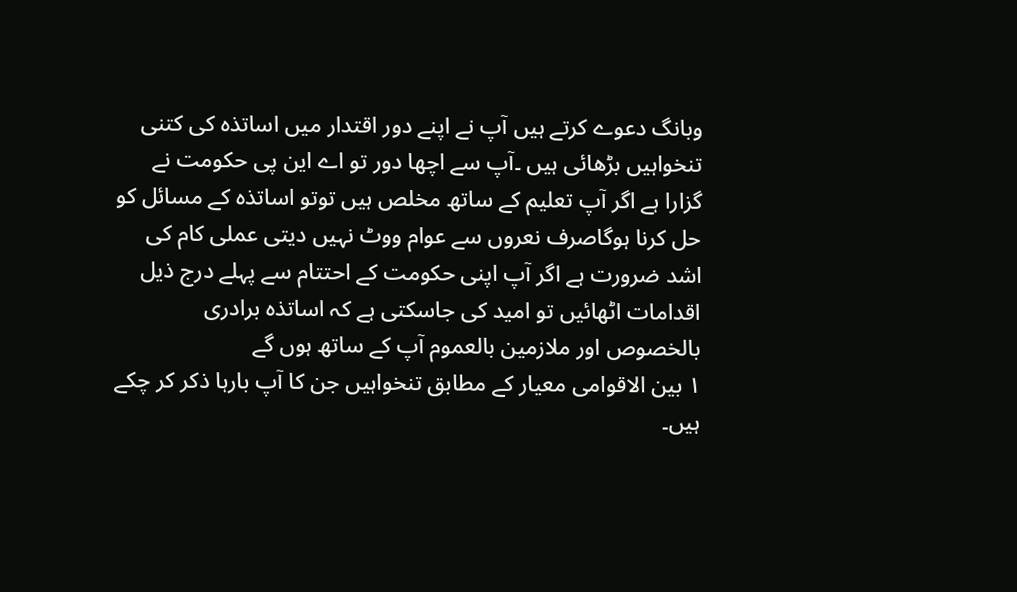وبانگ دعوے کرتے ہیں آپ نے اپنے دور اقتدار میں اساتذہ کی کتنی تنخواہیں بڑھائی ہیں ۔آپ سے اچھا دور تو اے این پی حکومت نے گزارا ہے اگر آپ تعلیم کے ساتھ مخلص ہیں توتو اساتذہ کے مسائل کو حل کرنا ہوگاصرف نعروں سے عوام ووٹ نہیں دیتی عملی کام کی اشد ضرورت ہے اگر آپ اپنی حکومت کے احتتام سے پہلے درج ذیل اقدامات اٹھائیں تو امید کی جاسکتی ہے کہ اساتذہ برادری بالخصوص اور ملازمین بالعموم آپ کے ساتھ ہوں گے
۱ بین الاقوامی معیار کے مطابق تنخواہیں جن کا آپ بارہا ذکر کر چکے ہیں۔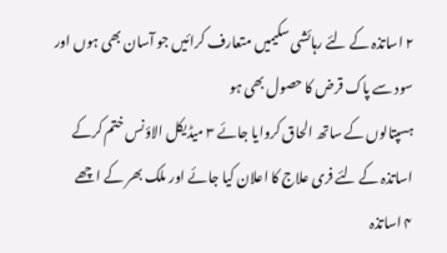۲ اساتذہ کے لئے رہائشی سکیمیں متعارف کرائیں جو آسان بھی ہوں اور سود سے پاک قرض کا حصول بھی ہو
ہسپتالوں کے ساتھ الحاق کروایا جائے ۳ میڈیکل الاؤنس ختم کرکے اساتذہ کے لئے فری علاج کا اعلان کیا جائے اور ملک بھر کے اچھے
۴ اساتذہ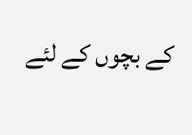کے بچوں کے لئے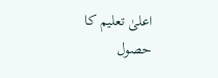اعلیٰ تعلیم کا حصول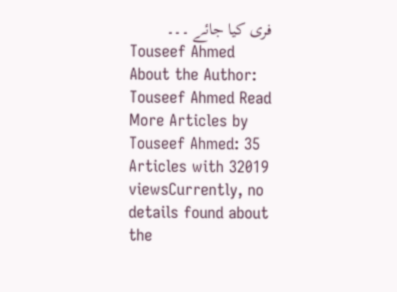فری کیا جائے ۔۔۔
Touseef Ahmed
About the Author: Touseef Ahmed Read More Articles by Touseef Ahmed: 35 Articles with 32019 viewsCurrently, no details found about the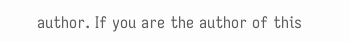author. If you are the author of this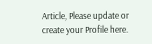Article, Please update or create your Profile here.